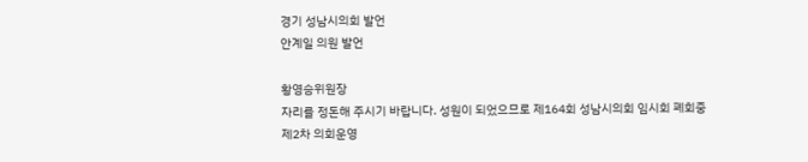경기 성남시의회 발언
안계일 의원 발언

황영승위원장
자리를 정돈해 주시기 바랍니다. 성원이 되었으므로 제164회 성남시의회 임시회 폐회중 제2차 의회운영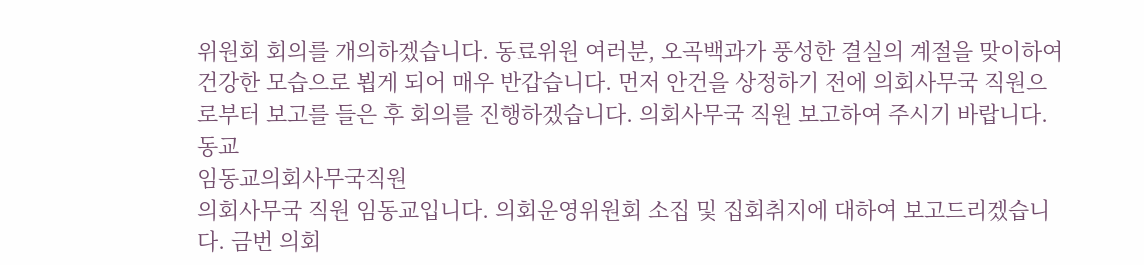위원회 회의를 개의하겠습니다. 동료위원 여러분, 오곡백과가 풍성한 결실의 계절을 맞이하여 건강한 모습으로 뵙게 되어 매우 반갑습니다. 먼저 안건을 상정하기 전에 의회사무국 직원으로부터 보고를 들은 후 회의를 진행하겠습니다. 의회사무국 직원 보고하여 주시기 바랍니다.
동교
임동교의회사무국직원
의회사무국 직원 임동교입니다. 의회운영위원회 소집 및 집회취지에 대하여 보고드리겠습니다. 금번 의회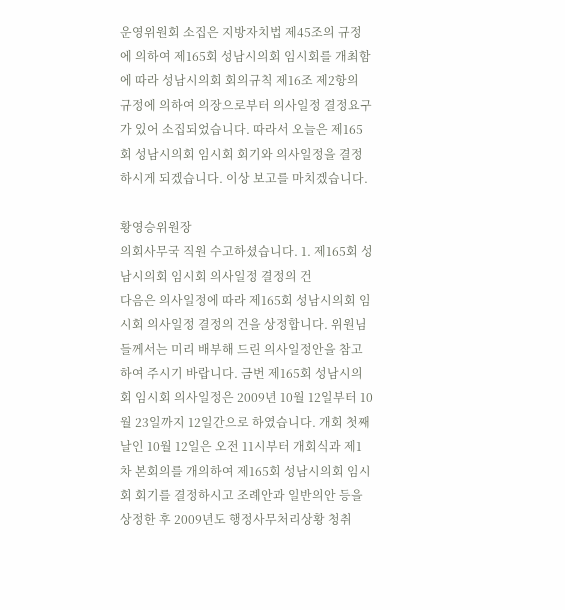운영위원회 소집은 지방자치법 제45조의 규정에 의하여 제165회 성남시의회 임시회를 개최함에 따라 성남시의회 회의규칙 제16조 제2항의 규정에 의하여 의장으로부터 의사일정 결정요구가 있어 소집되었습니다. 따라서 오늘은 제165회 성남시의회 임시회 회기와 의사일정을 결정하시게 되겠습니다. 이상 보고를 마치겠습니다.

황영승위원장
의회사무국 직원 수고하셨습니다. 1. 제165회 성남시의회 임시회 의사일정 결정의 건
다음은 의사일정에 따라 제165회 성남시의회 임시회 의사일정 결정의 건을 상정합니다. 위원님들께서는 미리 배부해 드린 의사일정안을 참고하여 주시기 바랍니다. 금번 제165회 성남시의회 임시회 의사일정은 2009년 10월 12일부터 10월 23일까지 12일간으로 하였습니다. 개회 첫째 날인 10월 12일은 오전 11시부터 개회식과 제1차 본회의를 개의하여 제165회 성남시의회 임시회 회기를 결정하시고 조례안과 일반의안 등을 상정한 후 2009년도 행정사무처리상황 청취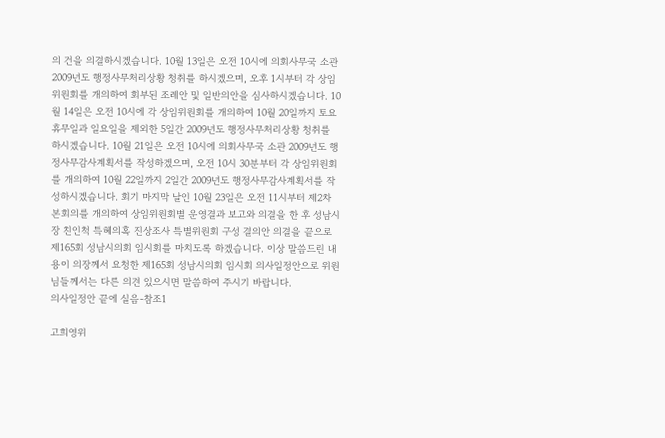의 건을 의결하시겠습니다. 10월 13일은 오전 10시에 의회사무국 소관 2009년도 행정사무처리상황 청취를 하시겠으며, 오후 1시부터 각 상임위원회를 개의하여 회부된 조례안 및 일반의안을 심사하시겠습니다. 10월 14일은 오전 10시에 각 상임위원회를 개의하여 10월 20일까지 토요휴무일과 일요일을 제외한 5일간 2009년도 행정사무처리상황 청취를 하시겠습니다. 10월 21일은 오전 10시에 의회사무국 소관 2009년도 행정사무감사계획서를 작성하겠으며, 오전 10시 30분부터 각 상임위원회를 개의하여 10월 22일까지 2일간 2009년도 행정사무감사계획서를 작성하시겠습니다. 회기 마지막 날인 10월 23일은 오전 11시부터 제2차 본회의를 개의하여 상임위원회별 운영결과 보고와 의결을 한 후 성남시장 친인척 특혜의혹 진상조사 특별위원회 구성 결의안 의결을 끝으로 제165회 성남시의회 임시회를 마치도록 하겠습니다. 이상 말씀드린 내용이 의장께서 요청한 제165회 성남시의회 임시회 의사일정안으로 위원님들께서는 다른 의견 있으시면 말씀하여 주시기 바랍니다.
의사일정안 끝에 실음-참조1

고희영위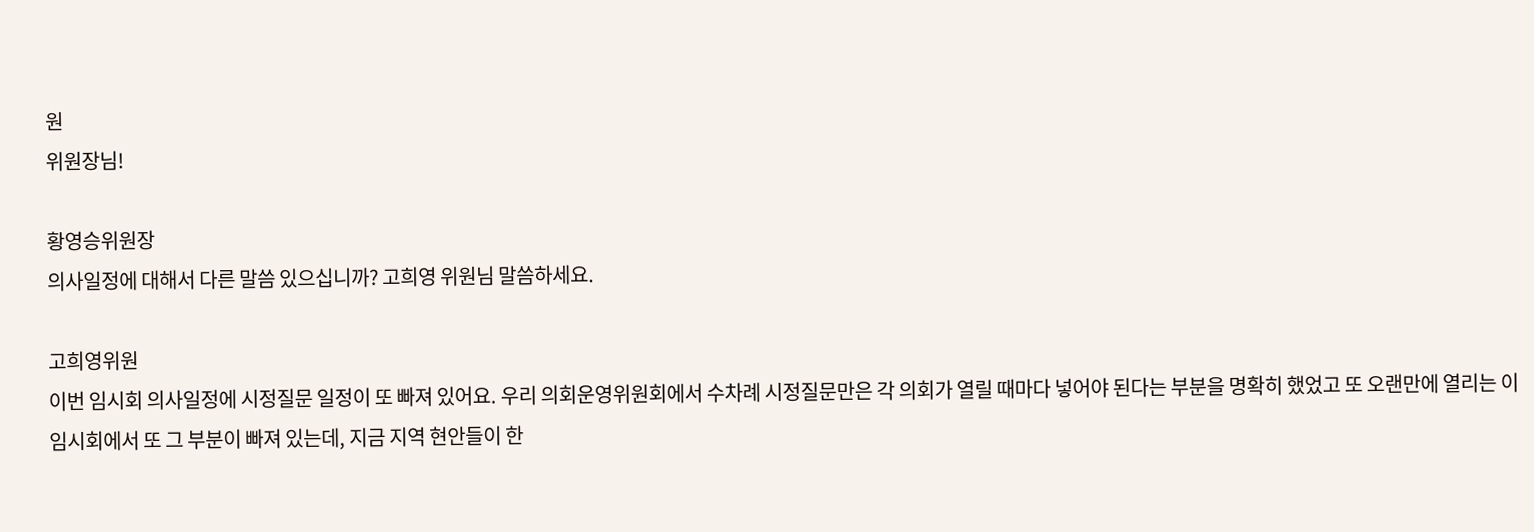원
위원장님!

황영승위원장
의사일정에 대해서 다른 말씀 있으십니까? 고희영 위원님 말씀하세요.

고희영위원
이번 임시회 의사일정에 시정질문 일정이 또 빠져 있어요. 우리 의회운영위원회에서 수차례 시정질문만은 각 의회가 열릴 때마다 넣어야 된다는 부분을 명확히 했었고 또 오랜만에 열리는 이 임시회에서 또 그 부분이 빠져 있는데, 지금 지역 현안들이 한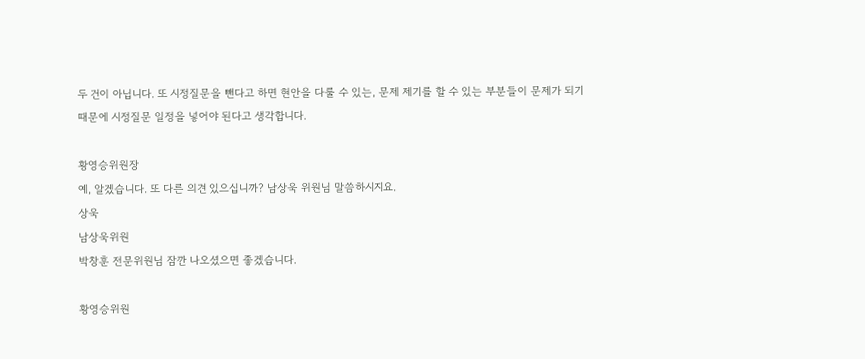두 건이 아닙니다. 또 시정질문을 뺀다고 하면 현안을 다룰 수 있는, 문제 제기를 할 수 있는 부분들이 문제가 되기 때문에 시정질문 일정을 넣어야 된다고 생각합니다.

황영승위원장
예, 알겠습니다. 또 다른 의견 있으십니까? 남상욱 위원님 말씀하시지요.
상욱
남상욱위원
박창훈 전문위원님 잠깐 나오셨으면 좋겠습니다.

황영승위원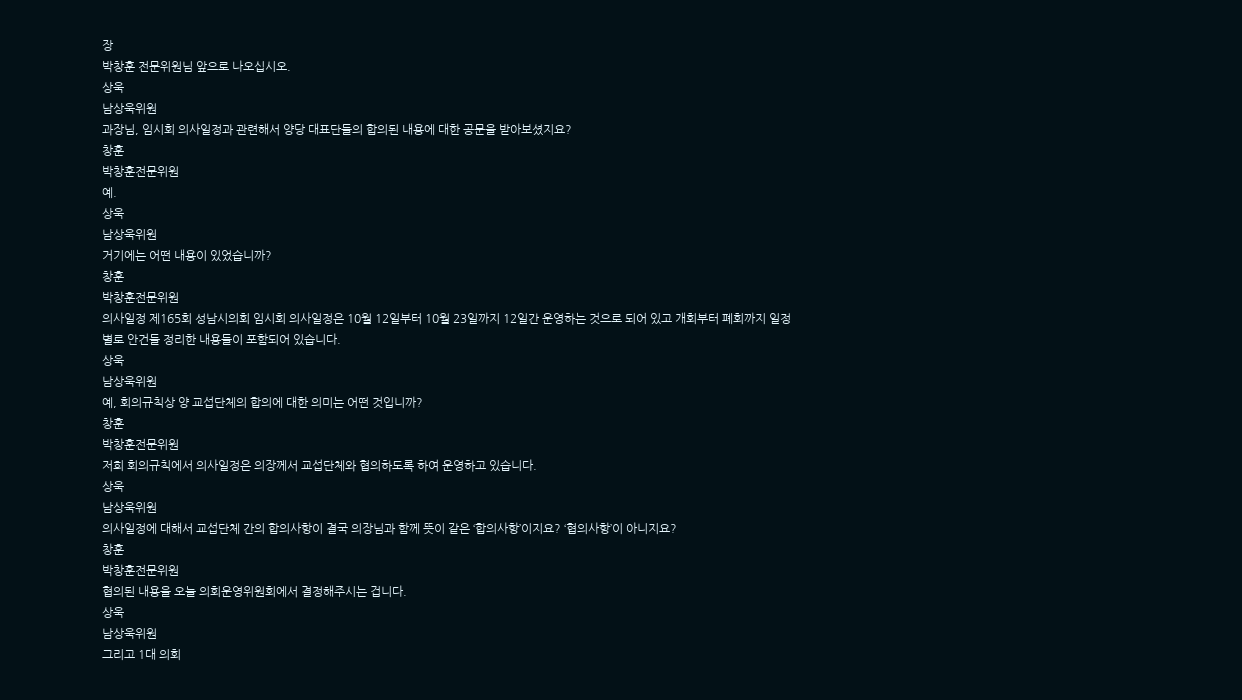장
박창훈 전문위원님 앞으로 나오십시오.
상욱
남상욱위원
과장님, 임시회 의사일정과 관련해서 양당 대표단들의 합의된 내용에 대한 공문을 받아보셨지요?
창훈
박창훈전문위원
예.
상욱
남상욱위원
거기에는 어떤 내용이 있었습니까?
창훈
박창훈전문위원
의사일정 제165회 성남시의회 임시회 의사일정은 10월 12일부터 10월 23일까지 12일간 운영하는 것으로 되어 있고 개회부터 폐회까지 일정별로 안건들 정리한 내용들이 포함되어 있습니다.
상욱
남상욱위원
예, 회의규칙상 양 교섭단체의 합의에 대한 의미는 어떤 것입니까?
창훈
박창훈전문위원
저희 회의규칙에서 의사일정은 의장께서 교섭단체와 협의하도록 하여 운영하고 있습니다.
상욱
남상욱위원
의사일정에 대해서 교섭단체 간의 합의사항이 결국 의장님과 함께 뜻이 같은 ‘합의사항’이지요? ‘협의사항’이 아니지요?
창훈
박창훈전문위원
협의된 내용을 오늘 의회운영위원회에서 결정해주시는 겁니다.
상욱
남상욱위원
그리고 1대 의회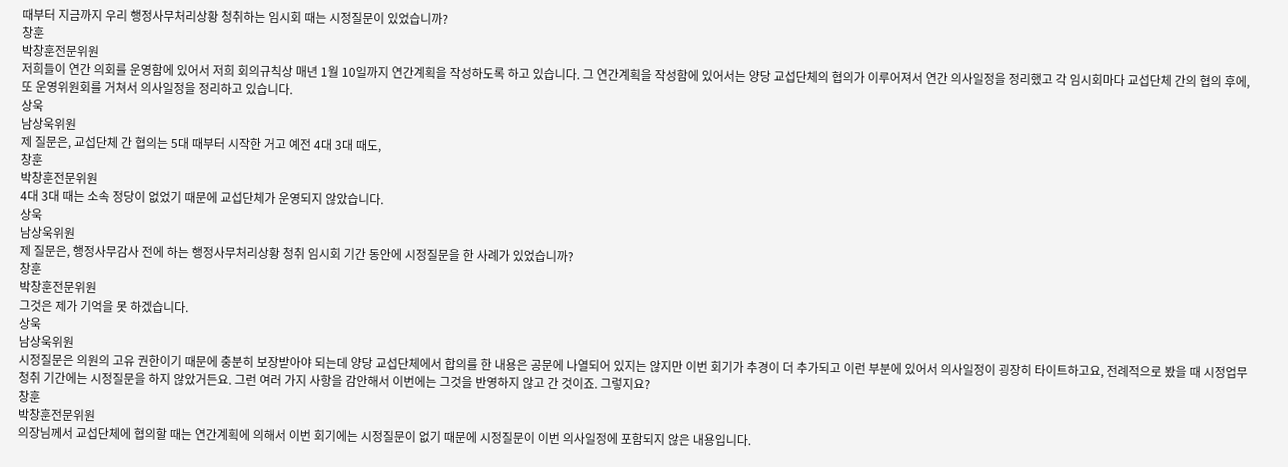때부터 지금까지 우리 행정사무처리상황 청취하는 임시회 때는 시정질문이 있었습니까?
창훈
박창훈전문위원
저희들이 연간 의회를 운영함에 있어서 저희 회의규칙상 매년 1월 10일까지 연간계획을 작성하도록 하고 있습니다. 그 연간계획을 작성함에 있어서는 양당 교섭단체의 협의가 이루어져서 연간 의사일정을 정리했고 각 임시회마다 교섭단체 간의 협의 후에, 또 운영위원회를 거쳐서 의사일정을 정리하고 있습니다.
상욱
남상욱위원
제 질문은, 교섭단체 간 협의는 5대 때부터 시작한 거고 예전 4대 3대 때도,
창훈
박창훈전문위원
4대 3대 때는 소속 정당이 없었기 때문에 교섭단체가 운영되지 않았습니다.
상욱
남상욱위원
제 질문은, 행정사무감사 전에 하는 행정사무처리상황 청취 임시회 기간 동안에 시정질문을 한 사례가 있었습니까?
창훈
박창훈전문위원
그것은 제가 기억을 못 하겠습니다.
상욱
남상욱위원
시정질문은 의원의 고유 권한이기 때문에 충분히 보장받아야 되는데 양당 교섭단체에서 합의를 한 내용은 공문에 나열되어 있지는 않지만 이번 회기가 추경이 더 추가되고 이런 부분에 있어서 의사일정이 굉장히 타이트하고요, 전례적으로 봤을 때 시정업무 청취 기간에는 시정질문을 하지 않았거든요. 그런 여러 가지 사항을 감안해서 이번에는 그것을 반영하지 않고 간 것이죠. 그렇지요?
창훈
박창훈전문위원
의장님께서 교섭단체에 협의할 때는 연간계획에 의해서 이번 회기에는 시정질문이 없기 때문에 시정질문이 이번 의사일정에 포함되지 않은 내용입니다.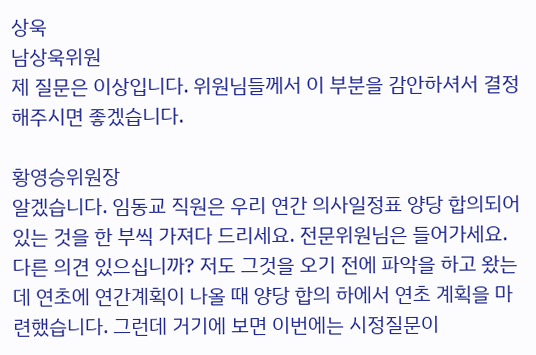상욱
남상욱위원
제 질문은 이상입니다. 위원님들께서 이 부분을 감안하셔서 결정해주시면 좋겠습니다.

황영승위원장
알겠습니다. 임동교 직원은 우리 연간 의사일정표 양당 합의되어 있는 것을 한 부씩 가져다 드리세요. 전문위원님은 들어가세요. 다른 의견 있으십니까? 저도 그것을 오기 전에 파악을 하고 왔는데 연초에 연간계획이 나올 때 양당 합의 하에서 연초 계획을 마련했습니다. 그런데 거기에 보면 이번에는 시정질문이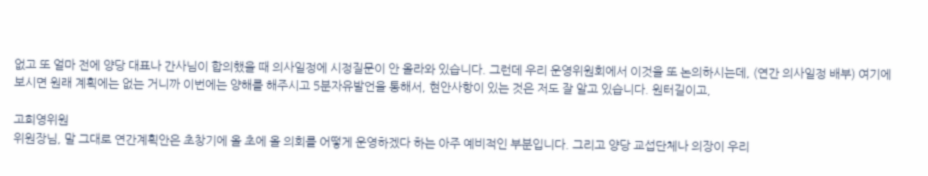없고 또 얼마 전에 양당 대표나 간사님이 합의했을 때 의사일정에 시정질문이 안 올라와 있습니다. 그런데 우리 운영위원회에서 이것을 또 논의하시는데, (연간 의사일정 배부) 여기에 보시면 원래 계획에는 없는 거니까 이번에는 양해를 해주시고 5분자유발언을 통해서, 현안사항이 있는 것은 저도 잘 알고 있습니다. 원터길이고,

고희영위원
위원장님, 말 그대로 연간계획안은 초창기에 올 초에 올 의회를 어떻게 운영하겠다 하는 아주 예비적인 부분입니다. 그리고 양당 교섭단체나 의장이 우리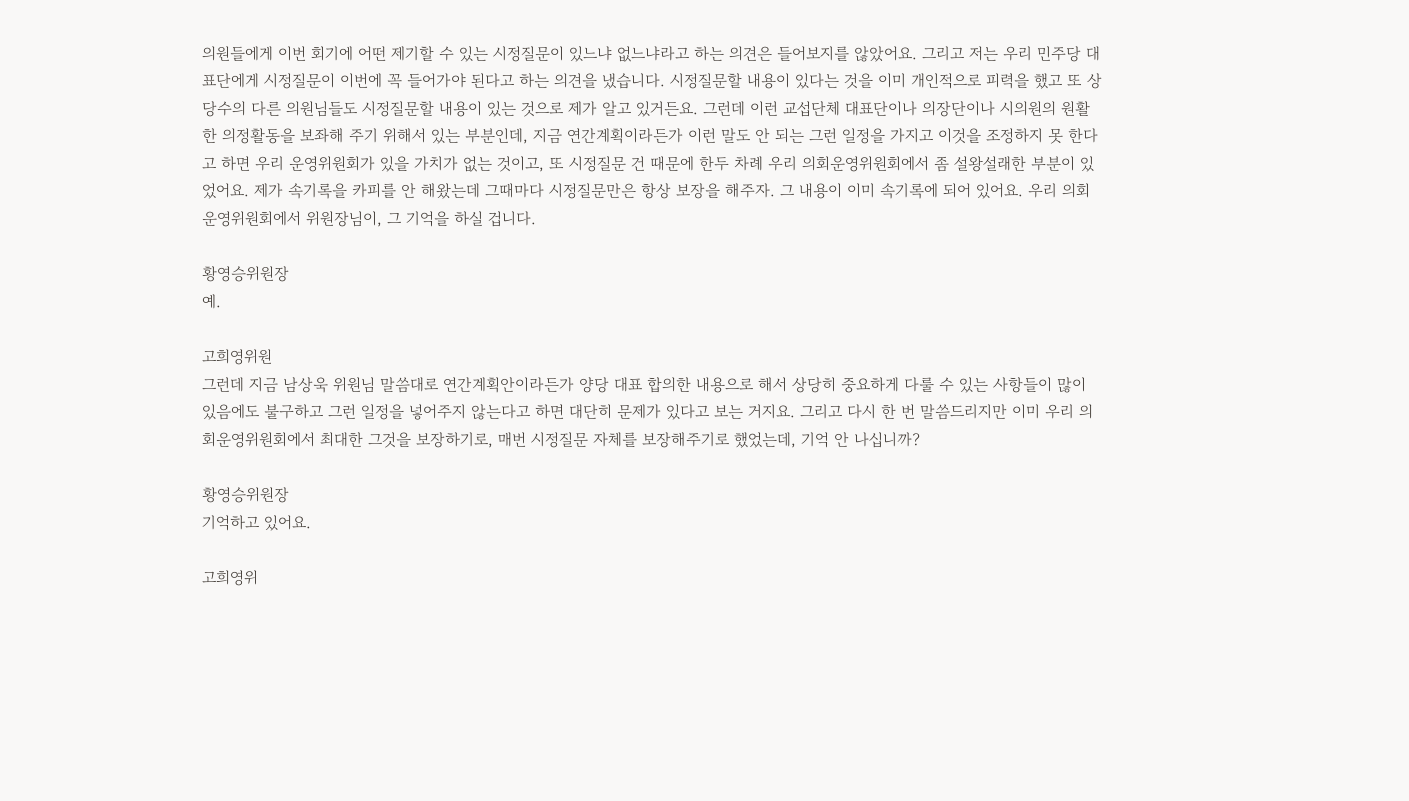의원들에게 이번 회기에 어떤 제기할 수 있는 시정질문이 있느냐 없느냐라고 하는 의견은 들어보지를 않았어요. 그리고 저는 우리 민주당 대표단에게 시정질문이 이번에 꼭 들어가야 된다고 하는 의견을 냈습니다. 시정질문할 내용이 있다는 것을 이미 개인적으로 피력을 했고 또 상당수의 다른 의원님들도 시정질문할 내용이 있는 것으로 제가 알고 있거든요. 그런데 이런 교섭단체 대표단이나 의장단이나 시의원의 원활한 의정활동을 보좌해 주기 위해서 있는 부분인데, 지금 연간계획이라든가 이런 말도 안 되는 그런 일정을 가지고 이것을 조정하지 못 한다고 하면 우리 운영위원회가 있을 가치가 없는 것이고, 또 시정질문 건 때문에 한두 차례 우리 의회운영위원회에서 좀 설왕설래한 부분이 있었어요. 제가 속기록을 카피를 안 해왔는데 그때마다 시정질문만은 항상 보장을 해주자. 그 내용이 이미 속기록에 되어 있어요. 우리 의회운영위원회에서 위원장님이, 그 기억을 하실 겁니다.

황영승위원장
예.

고희영위원
그런데 지금 남상욱 위원님 말씀대로 연간계획안이라든가 양당 대표 합의한 내용으로 해서 상당히 중요하게 다룰 수 있는 사항들이 많이 있음에도 불구하고 그런 일정을 넣어주지 않는다고 하면 대단히 문제가 있다고 보는 거지요. 그리고 다시 한 번 말씀드리지만 이미 우리 의회운영위원회에서 최대한 그것을 보장하기로, 매번 시정질문 자체를 보장해주기로 했었는데, 기억 안 나십니까?

황영승위원장
기억하고 있어요.

고희영위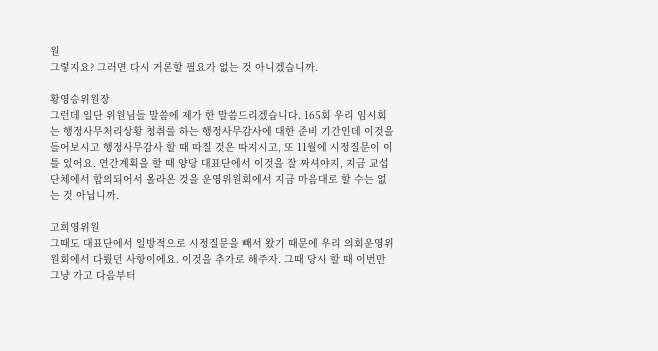원
그렇지요? 그러면 다시 거론할 필요가 없는 것 아니겠습니까.

황영승위원장
그런데 일단 위원님들 말씀에 제가 한 말씀드리겠습니다. 165회 우리 임시회는 행정사무처리상황 청취를 하는 행정사무감사에 대한 준비 기간인데 이것을 들어보시고 행정사무감사 할 때 따질 것은 따지시고, 또 11월에 시정질문이 이틀 있어요. 연간계획을 할 때 양당 대표단에서 이것을 잘 짜셔야지, 지금 교섭단체에서 합의되어서 올라온 것을 운영위원회에서 지금 마음대로 할 수는 없는 것 아닙니까.

고희영위원
그때도 대표단에서 일방적으로 시정질문을 빼서 왔기 때문에 우리 의회운영위원회에서 다뤘던 사항이에요. 이것을 추가로 해주자. 그때 당시 할 때 이번만 그냥 가고 다음부터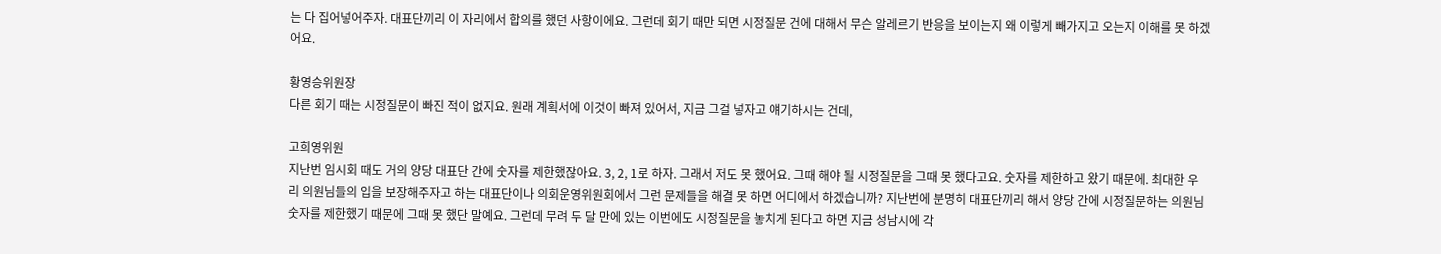는 다 집어넣어주자. 대표단끼리 이 자리에서 합의를 했던 사항이에요. 그런데 회기 때만 되면 시정질문 건에 대해서 무슨 알레르기 반응을 보이는지 왜 이렇게 빼가지고 오는지 이해를 못 하겠어요.

황영승위원장
다른 회기 때는 시정질문이 빠진 적이 없지요. 원래 계획서에 이것이 빠져 있어서, 지금 그걸 넣자고 얘기하시는 건데,

고희영위원
지난번 임시회 때도 거의 양당 대표단 간에 숫자를 제한했잖아요. 3, 2, 1로 하자. 그래서 저도 못 했어요. 그때 해야 될 시정질문을 그때 못 했다고요. 숫자를 제한하고 왔기 때문에. 최대한 우리 의원님들의 입을 보장해주자고 하는 대표단이나 의회운영위원회에서 그런 문제들을 해결 못 하면 어디에서 하겠습니까? 지난번에 분명히 대표단끼리 해서 양당 간에 시정질문하는 의원님 숫자를 제한했기 때문에 그때 못 했단 말예요. 그런데 무려 두 달 만에 있는 이번에도 시정질문을 놓치게 된다고 하면 지금 성남시에 각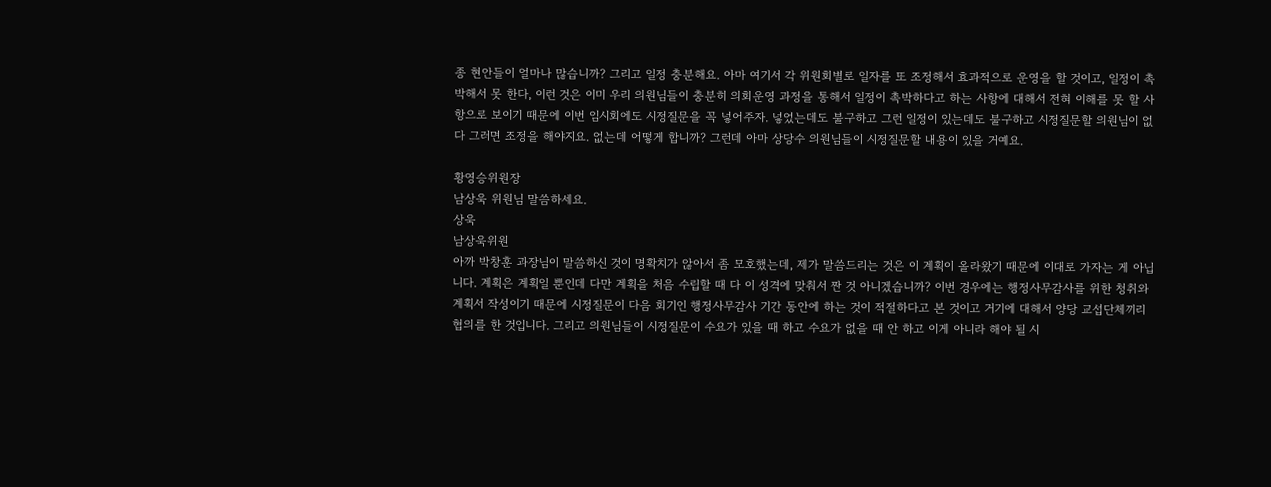종 현안들이 얼마나 많습니까? 그리고 일정 충분해요. 아마 여기서 각 위원회별로 일자를 또 조정해서 효과적으로 운영을 할 것이고, 일정이 촉박해서 못 한다, 이런 것은 이미 우리 의원님들이 충분히 의회운영 과정을 통해서 일정이 촉박하다고 하는 사항에 대해서 전혀 이해를 못 할 사항으로 보이기 때문에 이번 임시회에도 시정질문을 꼭 넣어주자. 넣었는데도 불구하고 그런 일정이 있는데도 불구하고 시정질문할 의원님이 없다 그러면 조정을 해야지요. 없는데 어떻게 합니까? 그런데 아마 상당수 의원님들이 시정질문할 내용이 있을 거예요.

황영승위원장
남상욱 위원님 말씀하세요.
상욱
남상욱위원
아까 박창훈 과장님이 말씀하신 것이 명확치가 않아서 좀 모호했는데, 제가 말씀드리는 것은 이 계획이 올라왔기 때문에 이대로 가자는 게 아닙니다. 계획은 계획일 뿐인데 다만 계획을 처음 수립할 때 다 이 성격에 맞춰서 짠 것 아니겠습니까? 이번 경우에는 행정사무감사를 위한 청취와 계획서 작성이기 때문에 시정질문이 다음 회기인 행정사무감사 기간 동안에 하는 것이 적절하다고 본 것이고 거기에 대해서 양당 교섭단체끼리 협의를 한 것입니다. 그리고 의원님들이 시정질문이 수요가 있을 때 하고 수요가 없을 때 안 하고 이게 아니라 해야 될 시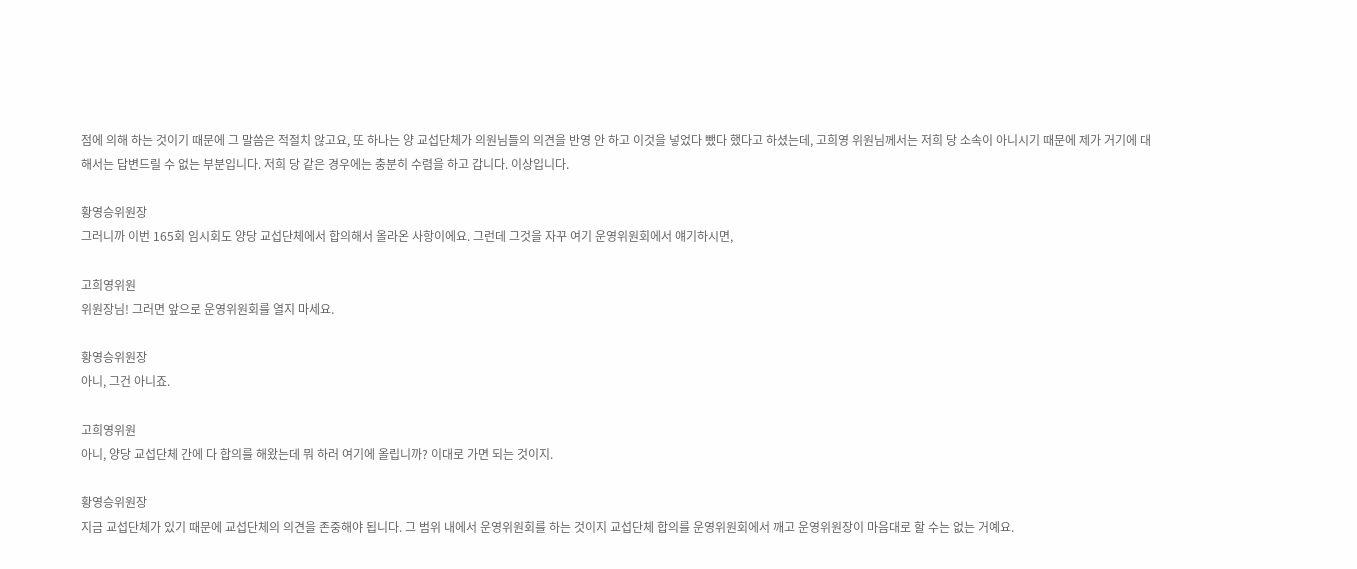점에 의해 하는 것이기 때문에 그 말씀은 적절치 않고요, 또 하나는 양 교섭단체가 의원님들의 의견을 반영 안 하고 이것을 넣었다 뺐다 했다고 하셨는데, 고희영 위원님께서는 저희 당 소속이 아니시기 때문에 제가 거기에 대해서는 답변드릴 수 없는 부분입니다. 저희 당 같은 경우에는 충분히 수렴을 하고 갑니다. 이상입니다.

황영승위원장
그러니까 이번 165회 임시회도 양당 교섭단체에서 합의해서 올라온 사항이에요. 그런데 그것을 자꾸 여기 운영위원회에서 얘기하시면,

고희영위원
위원장님! 그러면 앞으로 운영위원회를 열지 마세요.

황영승위원장
아니, 그건 아니죠.

고희영위원
아니, 양당 교섭단체 간에 다 합의를 해왔는데 뭐 하러 여기에 올립니까? 이대로 가면 되는 것이지.

황영승위원장
지금 교섭단체가 있기 때문에 교섭단체의 의견을 존중해야 됩니다. 그 범위 내에서 운영위원회를 하는 것이지 교섭단체 합의를 운영위원회에서 깨고 운영위원장이 마음대로 할 수는 없는 거예요.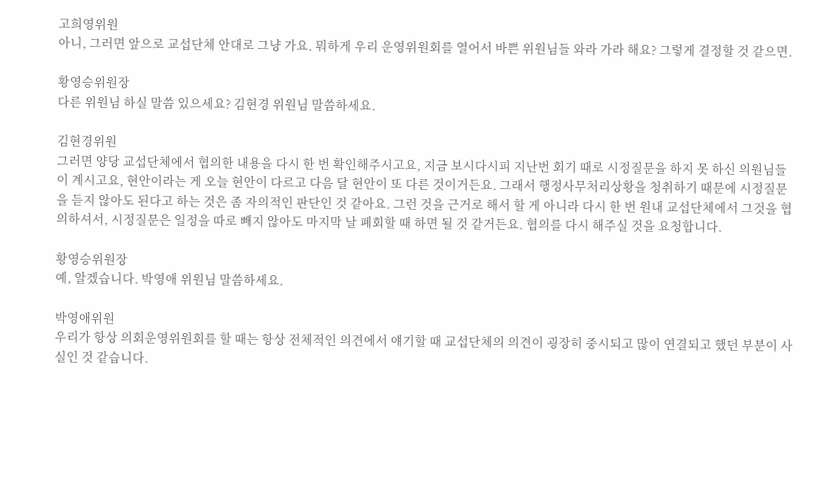고희영위원
아니, 그러면 앞으로 교섭단체 안대로 그냥 가요. 뭐하게 우리 운영위원회를 열어서 바쁜 위원님들 와라 가라 해요? 그렇게 결정할 것 같으면.

황영승위원장
다른 위원님 하실 말씀 있으세요? 김현경 위원님 말씀하세요.

김현경위원
그러면 양당 교섭단체에서 협의한 내용을 다시 한 번 확인해주시고요, 지금 보시다시피 지난번 회기 때로 시정질문을 하지 못 하신 의원님들이 계시고요, 현안이라는 게 오늘 현안이 다르고 다음 달 현안이 또 다른 것이거든요. 그래서 행정사무처리상황을 청취하기 때문에 시정질문을 듣지 않아도 된다고 하는 것은 좀 자의적인 판단인 것 같아요. 그런 것을 근거로 해서 할 게 아니라 다시 한 번 원내 교섭단체에서 그것을 협의하셔서, 시정질문은 일정을 따로 빼지 않아도 마지막 날 폐회할 때 하면 될 것 같거든요. 협의를 다시 해주실 것을 요청합니다.

황영승위원장
예, 알겠습니다. 박영애 위원님 말씀하세요.

박영애위원
우리가 항상 의회운영위원회를 할 때는 항상 전체적인 의견에서 얘기할 때 교섭단체의 의견이 굉장히 중시되고 많이 연결되고 했던 부분이 사실인 것 같습니다.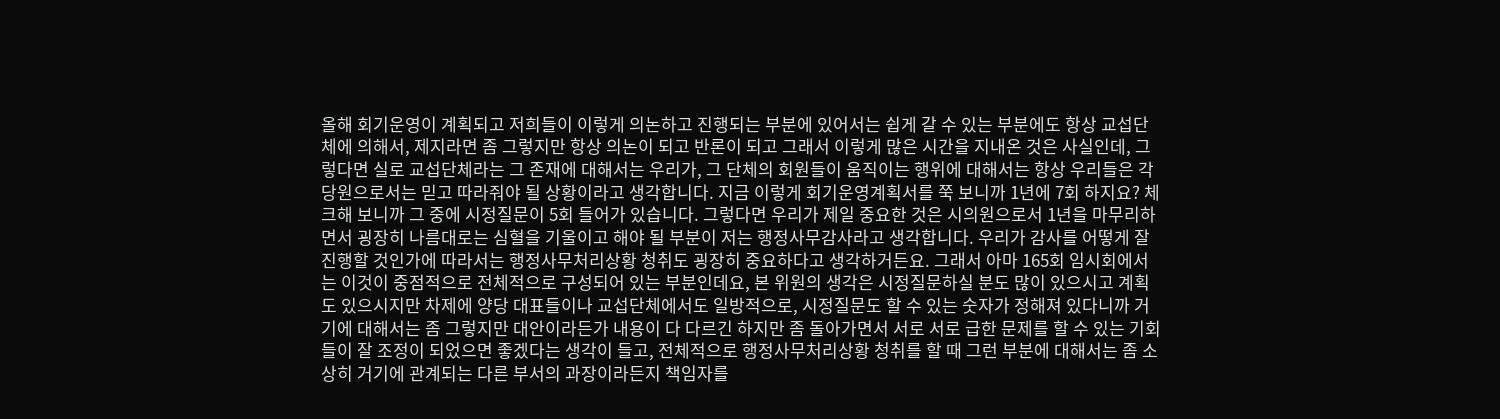올해 회기운영이 계획되고 저희들이 이렇게 의논하고 진행되는 부분에 있어서는 쉽게 갈 수 있는 부분에도 항상 교섭단체에 의해서, 제지라면 좀 그렇지만 항상 의논이 되고 반론이 되고 그래서 이렇게 많은 시간을 지내온 것은 사실인데, 그렇다면 실로 교섭단체라는 그 존재에 대해서는 우리가, 그 단체의 회원들이 움직이는 행위에 대해서는 항상 우리들은 각 당원으로서는 믿고 따라줘야 될 상황이라고 생각합니다. 지금 이렇게 회기운영계획서를 쭉 보니까 1년에 7회 하지요? 체크해 보니까 그 중에 시정질문이 5회 들어가 있습니다. 그렇다면 우리가 제일 중요한 것은 시의원으로서 1년을 마무리하면서 굉장히 나름대로는 심혈을 기울이고 해야 될 부분이 저는 행정사무감사라고 생각합니다. 우리가 감사를 어떻게 잘 진행할 것인가에 따라서는 행정사무처리상황 청취도 굉장히 중요하다고 생각하거든요. 그래서 아마 165회 임시회에서는 이것이 중점적으로 전체적으로 구성되어 있는 부분인데요, 본 위원의 생각은 시정질문하실 분도 많이 있으시고 계획도 있으시지만 차제에 양당 대표들이나 교섭단체에서도 일방적으로, 시정질문도 할 수 있는 숫자가 정해져 있다니까 거기에 대해서는 좀 그렇지만 대안이라든가 내용이 다 다르긴 하지만 좀 돌아가면서 서로 서로 급한 문제를 할 수 있는 기회들이 잘 조정이 되었으면 좋겠다는 생각이 들고, 전체적으로 행정사무처리상황 청취를 할 때 그런 부분에 대해서는 좀 소상히 거기에 관계되는 다른 부서의 과장이라든지 책임자를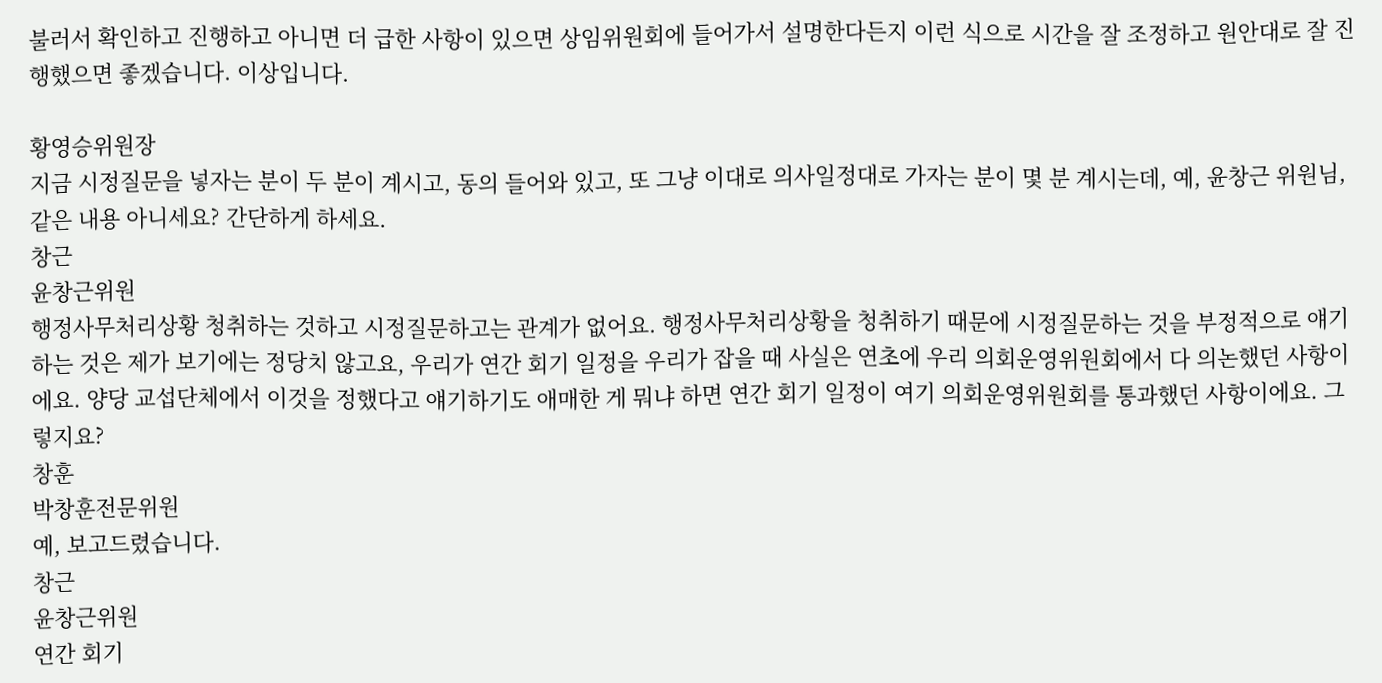불러서 확인하고 진행하고 아니면 더 급한 사항이 있으면 상임위원회에 들어가서 설명한다든지 이런 식으로 시간을 잘 조정하고 원안대로 잘 진행했으면 좋겠습니다. 이상입니다.

황영승위원장
지금 시정질문을 넣자는 분이 두 분이 계시고, 동의 들어와 있고, 또 그냥 이대로 의사일정대로 가자는 분이 몇 분 계시는데, 예, 윤창근 위원님, 같은 내용 아니세요? 간단하게 하세요.
창근
윤창근위원
행정사무처리상황 청취하는 것하고 시정질문하고는 관계가 없어요. 행정사무처리상황을 청취하기 때문에 시정질문하는 것을 부정적으로 얘기하는 것은 제가 보기에는 정당치 않고요, 우리가 연간 회기 일정을 우리가 잡을 때 사실은 연초에 우리 의회운영위원회에서 다 의논했던 사항이에요. 양당 교섭단체에서 이것을 정했다고 얘기하기도 애매한 게 뭐냐 하면 연간 회기 일정이 여기 의회운영위원회를 통과했던 사항이에요. 그렇지요?
창훈
박창훈전문위원
예, 보고드렸습니다.
창근
윤창근위원
연간 회기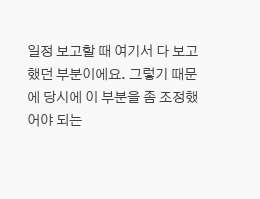일정 보고할 때 여기서 다 보고했던 부분이에요. 그렇기 때문에 당시에 이 부분을 좀 조정했어야 되는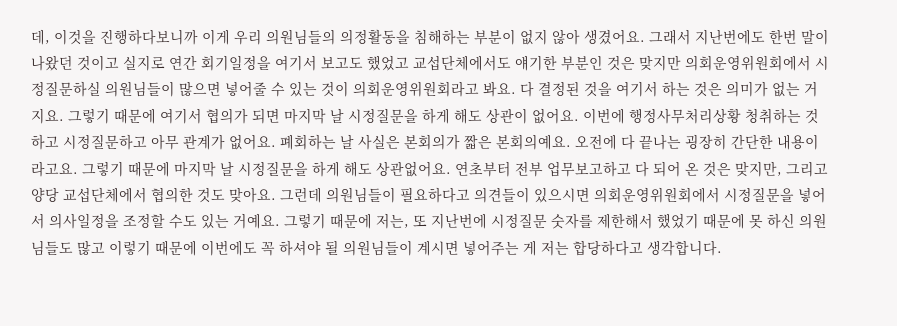데, 이것을 진행하다보니까 이게 우리 의원님들의 의정활동을 침해하는 부분이 없지 않아 생겼어요. 그래서 지난번에도 한번 말이 나왔던 것이고 실지로 연간 회기일정을 여기서 보고도 했었고 교섭단체에서도 얘기한 부분인 것은 맞지만 의회운영위원회에서 시정질문하실 의원님들이 많으면 넣어줄 수 있는 것이 의회운영위원회라고 봐요. 다 결정된 것을 여기서 하는 것은 의미가 없는 거지요. 그렇기 때문에 여기서 협의가 되면 마지막 날 시정질문을 하게 해도 상관이 없어요. 이번에 행정사무처리상황 청취하는 것하고 시정질문하고 아무 관계가 없어요. 폐회하는 날 사실은 본회의가 짧은 본회의예요. 오전에 다 끝나는 굉장히 간단한 내용이라고요. 그렇기 때문에 마지막 날 시정질문을 하게 해도 상관없어요. 연초부터 전부 업무보고하고 다 되어 온 것은 맞지만, 그리고 양당 교섭단체에서 협의한 것도 맞아요. 그런데 의원님들이 필요하다고 의견들이 있으시면 의회운영위원회에서 시정질문을 넣어서 의사일정을 조정할 수도 있는 거예요. 그렇기 때문에 저는, 또 지난번에 시정질문 숫자를 제한해서 했었기 때문에 못 하신 의원님들도 많고 이렇기 때문에 이번에도 꼭 하셔야 될 의원님들이 계시면 넣어주는 게 저는 합당하다고 생각합니다.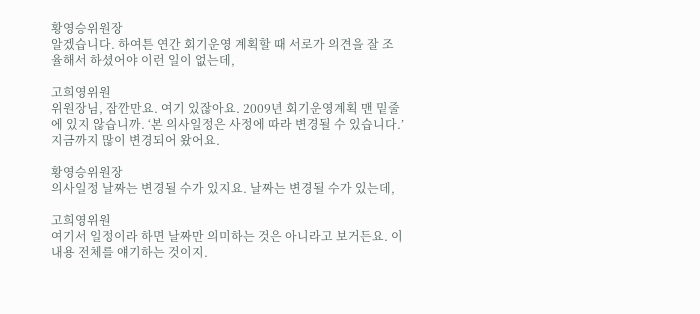황영승위원장
알겠습니다. 하여튼 연간 회기운영 계획할 때 서로가 의견을 잘 조율해서 하셨어야 이런 일이 없는데,

고희영위원
위원장님, 잠깐만요. 여기 있잖아요. 2009년 회기운영계획 맨 밑줄에 있지 않습니까. ‘본 의사일정은 사정에 따라 변경될 수 있습니다.’ 지금까지 많이 변경되어 왔어요.

황영승위원장
의사일정 날짜는 변경될 수가 있지요. 날짜는 변경될 수가 있는데,

고희영위원
여기서 일정이라 하면 날짜만 의미하는 것은 아니라고 보거든요. 이 내용 전체를 얘기하는 것이지.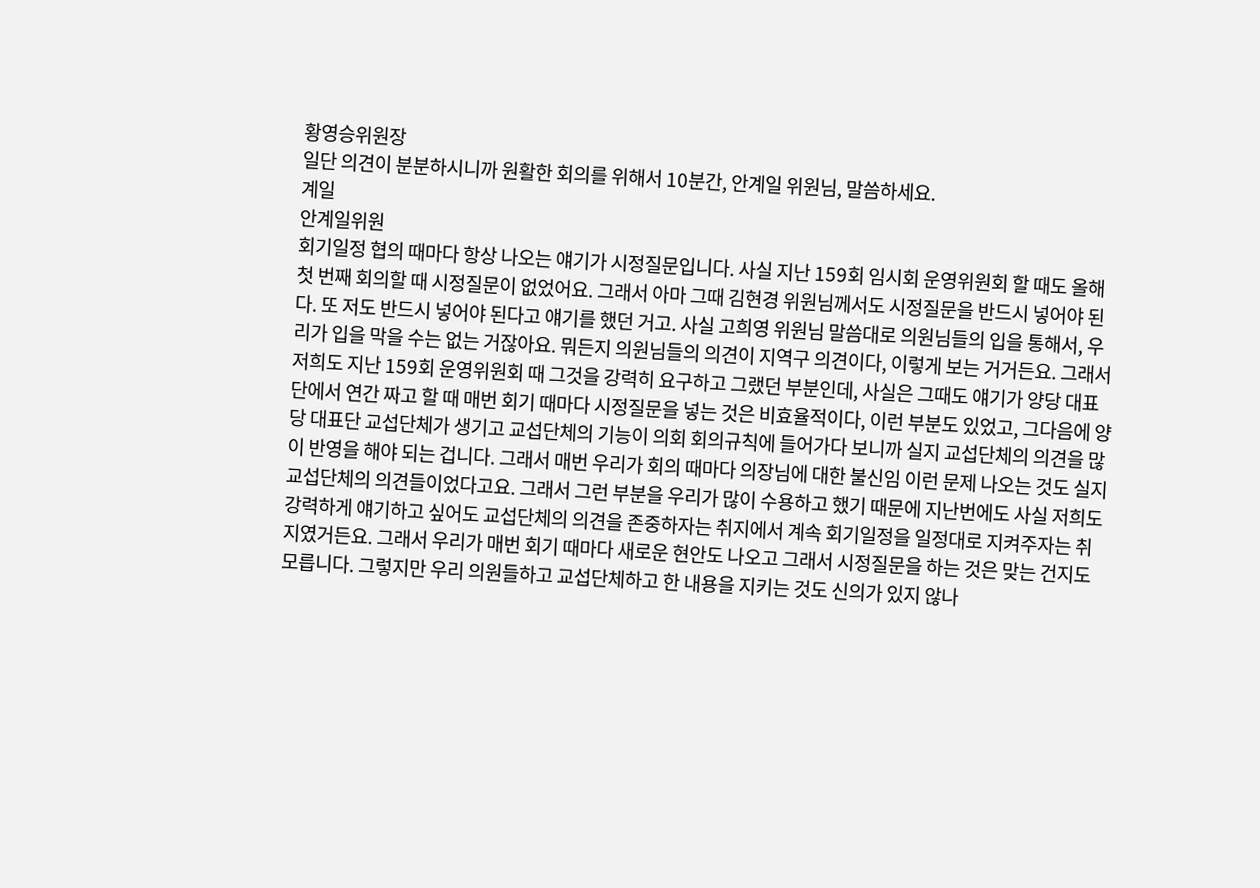황영승위원장
일단 의견이 분분하시니까 원활한 회의를 위해서 10분간, 안계일 위원님, 말씀하세요.
계일
안계일위원
회기일정 협의 때마다 항상 나오는 얘기가 시정질문입니다. 사실 지난 159회 임시회 운영위원회 할 때도 올해 첫 번째 회의할 때 시정질문이 없었어요. 그래서 아마 그때 김현경 위원님께서도 시정질문을 반드시 넣어야 된다. 또 저도 반드시 넣어야 된다고 얘기를 했던 거고. 사실 고희영 위원님 말씀대로 의원님들의 입을 통해서, 우리가 입을 막을 수는 없는 거잖아요. 뭐든지 의원님들의 의견이 지역구 의견이다, 이렇게 보는 거거든요. 그래서 저희도 지난 159회 운영위원회 때 그것을 강력히 요구하고 그랬던 부분인데, 사실은 그때도 얘기가 양당 대표단에서 연간 짜고 할 때 매번 회기 때마다 시정질문을 넣는 것은 비효율적이다, 이런 부분도 있었고, 그다음에 양당 대표단 교섭단체가 생기고 교섭단체의 기능이 의회 회의규칙에 들어가다 보니까 실지 교섭단체의 의견을 많이 반영을 해야 되는 겁니다. 그래서 매번 우리가 회의 때마다 의장님에 대한 불신임 이런 문제 나오는 것도 실지 교섭단체의 의견들이었다고요. 그래서 그런 부분을 우리가 많이 수용하고 했기 때문에 지난번에도 사실 저희도 강력하게 얘기하고 싶어도 교섭단체의 의견을 존중하자는 취지에서 계속 회기일정을 일정대로 지켜주자는 취지였거든요. 그래서 우리가 매번 회기 때마다 새로운 현안도 나오고 그래서 시정질문을 하는 것은 맞는 건지도 모릅니다. 그렇지만 우리 의원들하고 교섭단체하고 한 내용을 지키는 것도 신의가 있지 않나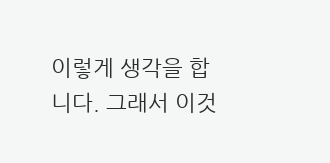이렇게 생각을 합니다. 그래서 이것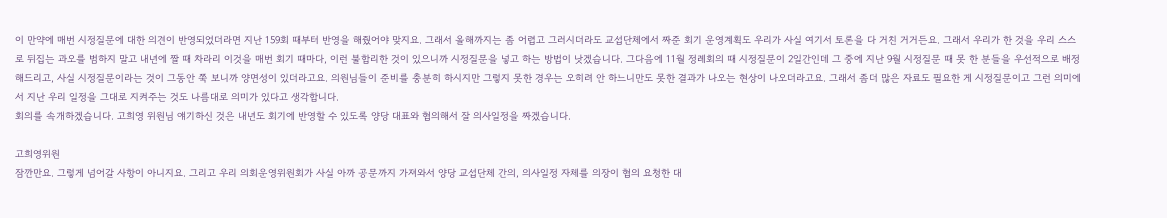이 만약에 매번 시정질문에 대한 의견이 반영되었더라면 지난 159회 때부터 반영을 해줬어야 맞지요. 그래서 올해까지는 좀 어렵고 그러시더라도 교섭단체에서 짜준 회기 운영계획도 우리가 사실 여기서 토론을 다 거친 거거든요. 그래서 우리가 한 것을 우리 스스로 뒤집는 과오를 범하지 말고 내년에 짤 때 차라리 이것을 매번 회기 때마다, 이런 불합리한 것이 있으니까 시정질문을 넣고 하는 방법이 낫겠습니다. 그다음에 11월 정례회의 때 시정질문이 2일간인데 그 중에 지난 9월 시정질문 때 못 한 분들을 우선적으로 배정해드리고, 사실 시정질문이라는 것이 그동안 쭉 보니까 양면성이 있더라고요. 의원님들이 준비를 충분히 하시지만 그렇지 못한 경우는 오히려 안 하느니만도 못한 결과가 나오는 현상이 나오더라고요. 그래서 좀더 많은 자료도 필요한 게 시정질문이고 그런 의미에서 지난 우리 일정을 그대로 지켜주는 것도 나름대로 의미가 있다고 생각합니다.
회의를 속개하겠습니다. 고희영 위원님 얘기하신 것은 내년도 회기에 반영할 수 있도록 양당 대표와 협의해서 잘 의사일정을 짜겠습니다.

고희영위원
잠깐만요. 그렇게 넘어갈 사항이 아니지요. 그리고 우리 의회운영위원회가 사실 아까 공문까지 가져와서 양당 교섭단체 간의, 의사일정 자체를 의장이 협의 요청한 대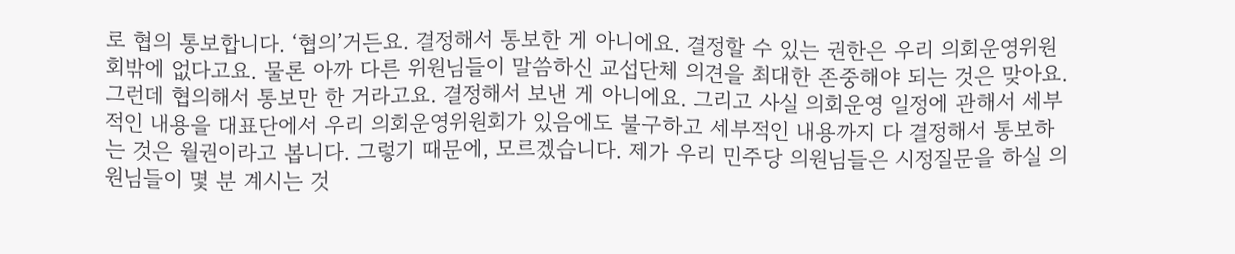로 협의 통보합니다. ‘협의’거든요. 결정해서 통보한 게 아니에요. 결정할 수 있는 권한은 우리 의회운영위원회밖에 없다고요. 물론 아까 다른 위원님들이 말씀하신 교섭단체 의견을 최대한 존중해야 되는 것은 맞아요. 그런데 협의해서 통보만 한 거라고요. 결정해서 보낸 게 아니에요. 그리고 사실 의회운영 일정에 관해서 세부적인 내용을 대표단에서 우리 의회운영위원회가 있음에도 불구하고 세부적인 내용까지 다 결정해서 통보하는 것은 월권이라고 봅니다. 그렇기 때문에, 모르겠습니다. 제가 우리 민주당 의원님들은 시정질문을 하실 의원님들이 몇 분 계시는 것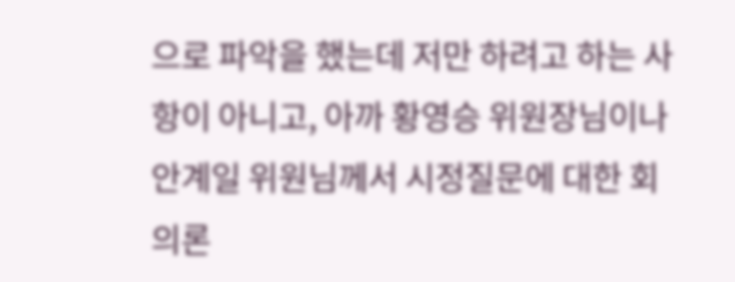으로 파악을 했는데 저만 하려고 하는 사항이 아니고, 아까 황영승 위원장님이나 안계일 위원님께서 시정질문에 대한 회의론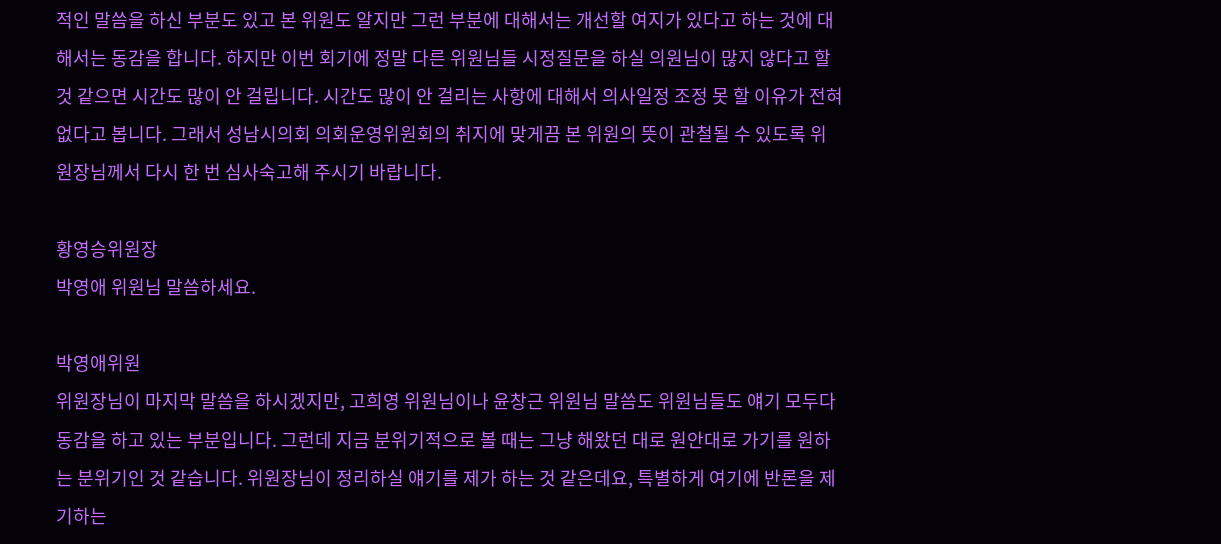적인 말씀을 하신 부분도 있고 본 위원도 알지만 그런 부분에 대해서는 개선할 여지가 있다고 하는 것에 대해서는 동감을 합니다. 하지만 이번 회기에 정말 다른 위원님들 시정질문을 하실 의원님이 많지 않다고 할 것 같으면 시간도 많이 안 걸립니다. 시간도 많이 안 걸리는 사항에 대해서 의사일정 조정 못 할 이유가 전혀 없다고 봅니다. 그래서 성남시의회 의회운영위원회의 취지에 맞게끔 본 위원의 뜻이 관철될 수 있도록 위원장님께서 다시 한 번 심사숙고해 주시기 바랍니다.

황영승위원장
박영애 위원님 말씀하세요.

박영애위원
위원장님이 마지막 말씀을 하시겠지만, 고희영 위원님이나 윤창근 위원님 말씀도 위원님들도 얘기 모두다 동감을 하고 있는 부분입니다. 그런데 지금 분위기적으로 볼 때는 그냥 해왔던 대로 원안대로 가기를 원하는 분위기인 것 같습니다. 위원장님이 정리하실 얘기를 제가 하는 것 같은데요, 특별하게 여기에 반론을 제기하는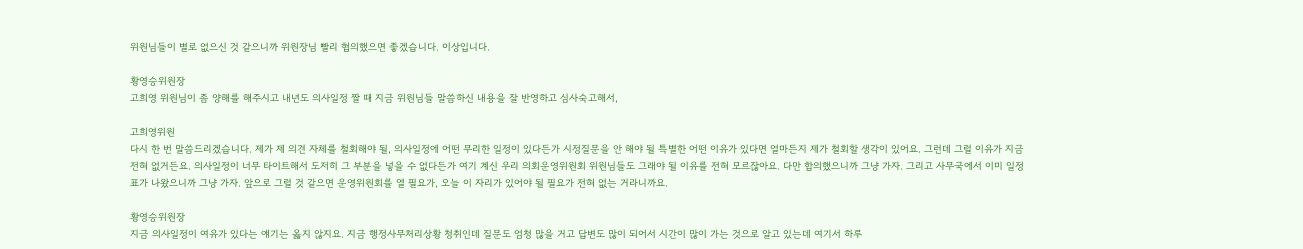위원님들이 별로 없으신 것 같으니까 위원장님 빨리 협의했으면 좋겠습니다. 이상입니다.

황영승위원장
고희영 위원님이 좀 양해를 해주시고 내년도 의사일정 짤 때 지금 위원님들 말씀하신 내용을 잘 반영하고 심사숙고해서,

고희영위원
다시 한 번 말씀드리겠습니다. 제가 제 의견 자체를 철회해야 될, 의사일정에 어떤 무리한 일정이 있다든가 시정질문을 안 해야 될 특별한 어떤 이유가 있다면 얼마든지 제가 철회할 생각이 있어요. 그런데 그럴 이유가 지금 전혀 없거든요. 의사일정이 너무 타이트해서 도저히 그 부분을 넣을 수 없다든가 여기 계신 우리 의회운영위원회 위원님들도 그래야 될 이유를 전혀 모르잖아요. 다만 합의했으니까 그냥 가자. 그리고 사무국에서 이미 일정표가 나왔으니까 그냥 가자. 앞으로 그럴 것 같으면 운영위원회를 열 필요가, 오늘 이 자리가 있어야 될 필요가 전혀 없는 거라니까요.

황영승위원장
지금 의사일정이 여유가 있다는 얘기는 옳지 않지요. 지금 행정사무처리상황 청취인데 질문도 엄청 많을 거고 답변도 많이 되어서 시간이 많이 가는 것으로 알고 있는데 여기서 하루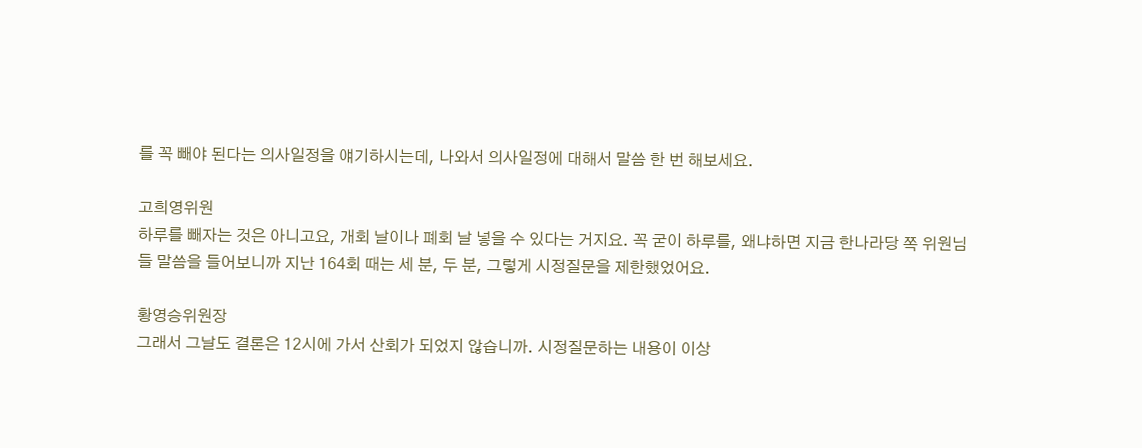를 꼭 빼야 된다는 의사일정을 얘기하시는데, 나와서 의사일정에 대해서 말씀 한 번 해보세요.

고희영위원
하루를 빼자는 것은 아니고요, 개회 날이나 폐회 날 넣을 수 있다는 거지요. 꼭 굳이 하루를, 왜냐하면 지금 한나라당 쪽 위원님들 말씀을 들어보니까 지난 164회 때는 세 분, 두 분, 그렇게 시정질문을 제한했었어요.

황영승위원장
그래서 그날도 결론은 12시에 가서 산회가 되었지 않습니까. 시정질문하는 내용이 이상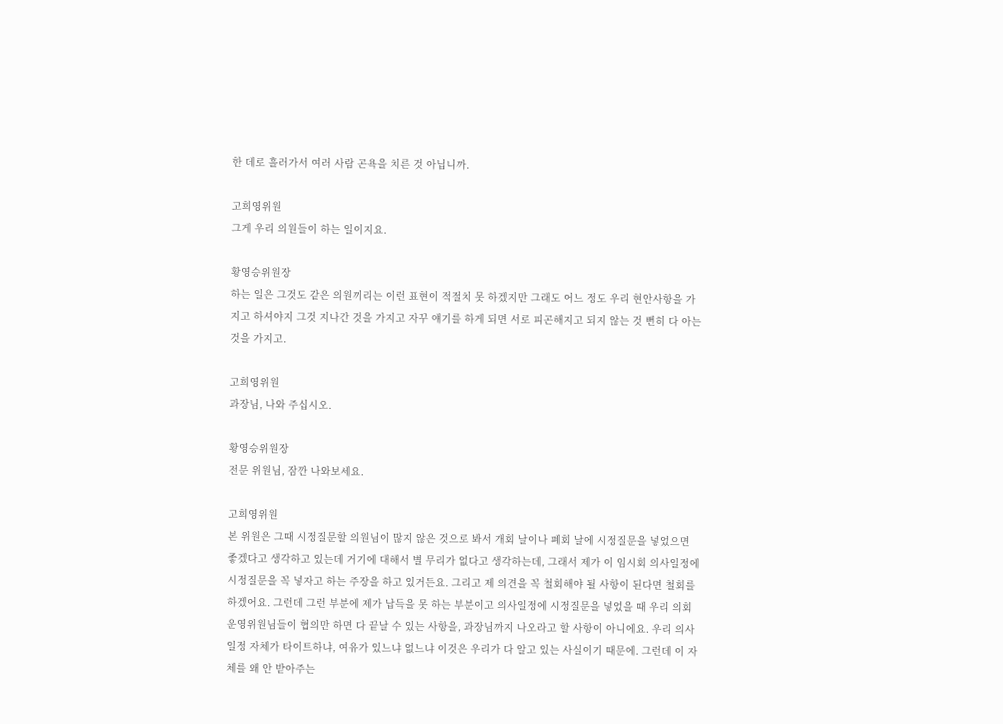한 데로 흘러가서 여러 사람 곤욕을 치른 것 아닙니까.

고희영위원
그게 우리 의원들이 하는 일이지요.

황영승위원장
하는 일은 그것도 같은 의원끼리는 이런 표현이 적절치 못 하겠지만 그래도 어느 정도 우리 현안사항을 가지고 하셔야지 그것 지나간 것을 가지고 자꾸 얘기를 하게 되면 서로 피곤해지고 되지 않는 것 뻔히 다 아는 것을 가지고.

고희영위원
과장님, 나와 주십시오.

황영승위원장
전문 위원님, 잠깐 나와보세요.

고희영위원
본 위원은 그때 시정질문할 의원님이 많지 않은 것으로 봐서 개회 날이나 폐회 날에 시정질문을 넣었으면 좋겠다고 생각하고 있는데 거기에 대해서 별 무리가 없다고 생각하는데, 그래서 제가 이 임시회 의사일정에 시정질문을 꼭 넣자고 하는 주장을 하고 있거든요. 그리고 제 의견을 꼭 철회해야 될 사항이 된다면 철회를 하겠어요. 그런데 그런 부분에 제가 납득을 못 하는 부분이고 의사일정에 시정질문을 넣었을 때 우리 의회운영위원님들이 협의만 하면 다 끝날 수 있는 사항을, 과장님까지 나오라고 할 사항이 아니에요. 우리 의사일정 자체가 타이트하냐, 여유가 있느냐 없느냐 이것은 우리가 다 알고 있는 사실이기 때문에. 그런데 이 자체를 왜 안 받아주는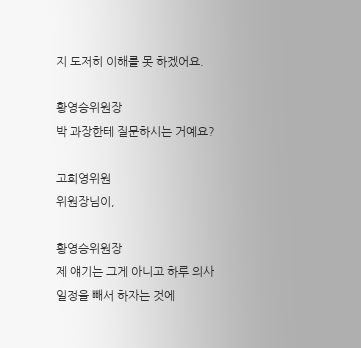지 도저히 이해를 못 하겠어요.

황영승위원장
박 과장한테 질문하시는 거예요?

고희영위원
위원장님이,

황영승위원장
제 얘기는 그게 아니고 하루 의사일정을 빼서 하자는 것에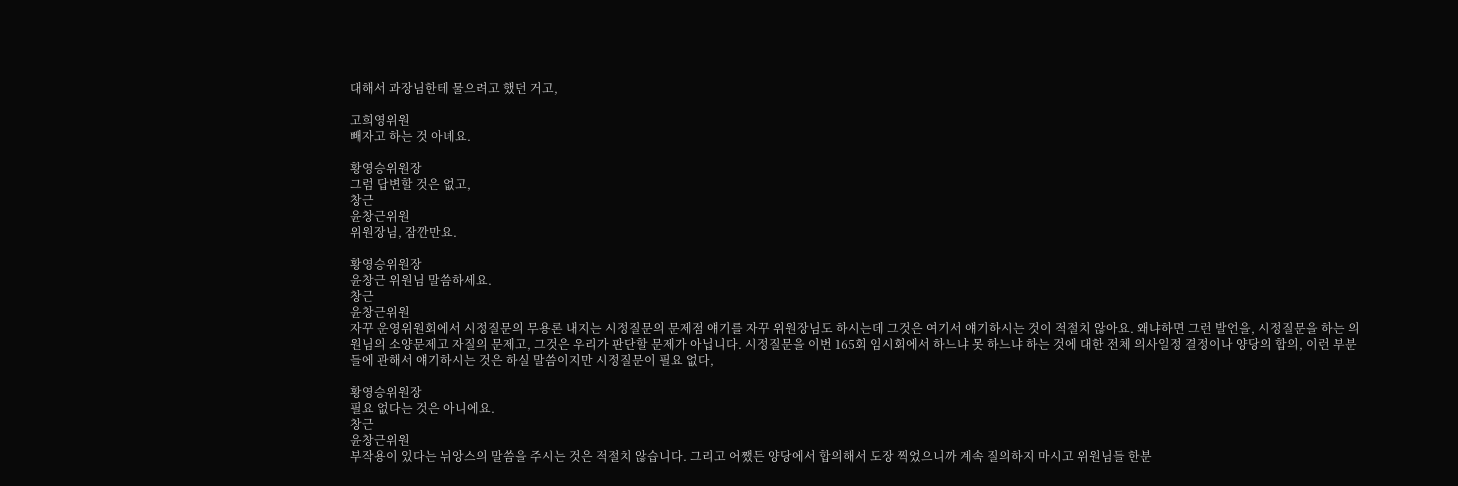대해서 과장님한테 물으려고 했던 거고,

고희영위원
빼자고 하는 것 아녜요.

황영승위원장
그럼 답변할 것은 없고,
창근
윤창근위원
위원장님, 잠깐만요.

황영승위원장
윤창근 위원님 말씀하세요.
창근
윤창근위원
자꾸 운영위원회에서 시정질문의 무용론 내지는 시정질문의 문제점 얘기를 자꾸 위원장님도 하시는데 그것은 여기서 얘기하시는 것이 적절치 않아요. 왜냐하면 그런 발언을, 시정질문을 하는 의원님의 소양문제고 자질의 문제고, 그것은 우리가 판단할 문제가 아닙니다. 시정질문을 이번 165회 임시회에서 하느냐 못 하느냐 하는 것에 대한 전체 의사일정 결정이나 양당의 합의, 이런 부분들에 관해서 얘기하시는 것은 하실 말씀이지만 시정질문이 필요 없다,

황영승위원장
필요 없다는 것은 아니에요.
창근
윤창근위원
부작용이 있다는 뉘앙스의 말씀을 주시는 것은 적절치 않습니다. 그리고 어쨌든 양당에서 합의해서 도장 찍었으니까 계속 질의하지 마시고 위원님들 한분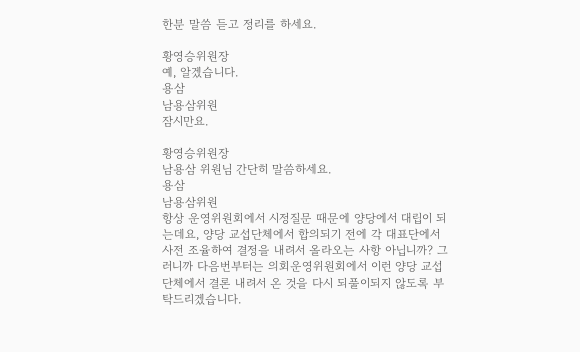한분 말씀 듣고 정리를 하세요.

황영승위원장
예, 알겠습니다.
용삼
남용삼위원
잠시만요.

황영승위원장
남용삼 위원님 간단히 말씀하세요.
용삼
남용삼위원
항상 운영위원회에서 시정질문 때문에 양당에서 대립이 되는데요, 양당 교섭단체에서 합의되기 전에 각 대표단에서 사전 조율하여 결정을 내려서 올라오는 사항 아닙니까? 그러니까 다음번부터는 의회운영위원회에서 이런 양당 교섭단체에서 결론 내려서 온 것을 다시 되풀이되지 않도록 부탁드리겠습니다.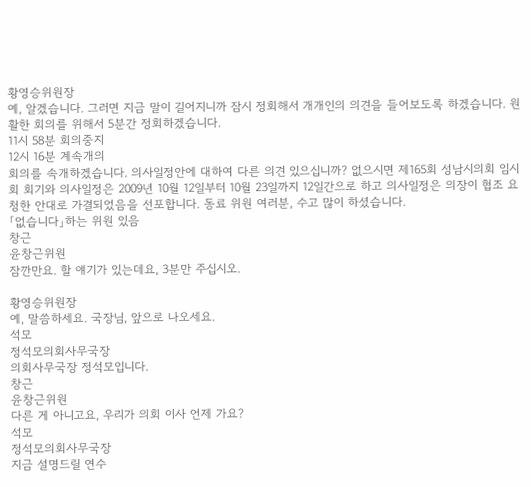황영승위원장
예, 알겠습니다. 그러면 지금 말이 길어지니까 잠시 정회해서 개개인의 의견을 들어보도록 하겠습니다. 원활한 회의를 위해서 5분간 정회하겠습니다.
11시 58분 회의중지
12시 16분 계속개의
회의를 속개하겠습니다. 의사일정안에 대하여 다른 의견 있으십니까? 없으시면 제165회 성남시의회 임시회 회기와 의사일정은 2009년 10월 12일부터 10월 23일까지 12일간으로 하고 의사일정은 의장이 협조 요청한 안대로 가결되었음을 선포합니다. 동료 위원 여러분, 수고 많이 하셨습니다.
「없습니다」하는 위원 있음
창근
윤창근위원
잠깐만요. 할 얘기가 있는데요, 3분만 주십시오.

황영승위원장
예, 말씀하세요. 국장님, 앞으로 나오세요.
석모
정석모의회사무국장
의회사무국장 정석모입니다.
창근
윤창근위원
다른 게 아니고요, 우리가 의회 이사 언제 가요?
석모
정석모의회사무국장
지금 설명드릴 연수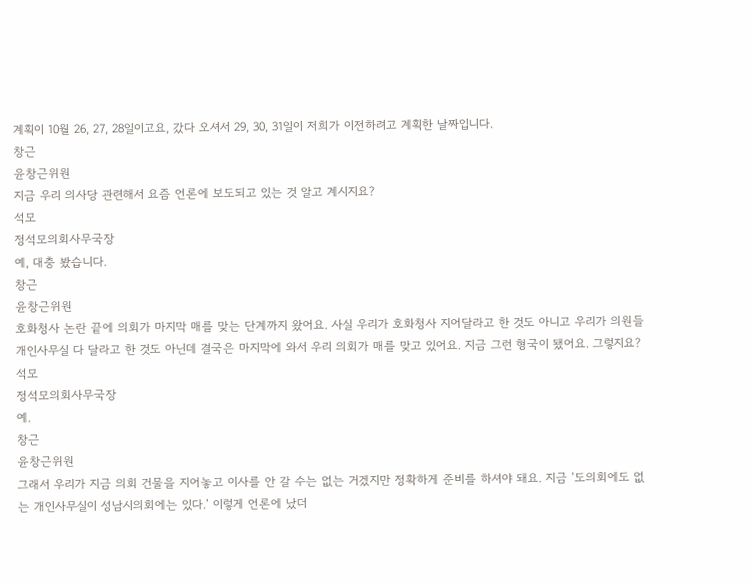계획이 10월 26, 27, 28일이고요, 갔다 오셔서 29, 30, 31일이 저희가 이전하려고 계획한 날짜입니다.
창근
윤창근위원
지금 우리 의사당 관련해서 요즘 언론에 보도되고 있는 것 알고 계시지요?
석모
정석모의회사무국장
예, 대충 봤습니다.
창근
윤창근위원
호화청사 논란 끝에 의회가 마지막 매를 맞는 단계까지 왔어요. 사실 우리가 호화청사 지어달라고 한 것도 아니고 우리가 의원들 개인사무실 다 달라고 한 것도 아닌데 결국은 마지막에 와서 우리 의회가 매를 맞고 있어요. 지금 그런 형국이 됐어요. 그렇지요?
석모
정석모의회사무국장
예.
창근
윤창근위원
그래서 우리가 지금 의회 건물을 지어놓고 이사를 안 갈 수는 없는 거겠지만 정확하게 준비를 하셔야 돼요. 지금 ‘도의회에도 없는 개인사무실이 성남시의회에는 있다.’ 이렇게 언론에 났더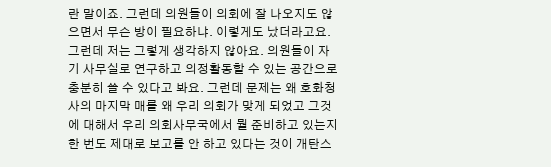란 말이죠. 그런데 의원들이 의회에 잘 나오지도 않으면서 무슨 방이 필요하냐. 이렇게도 났더라고요. 그런데 저는 그렇게 생각하지 않아요. 의원들이 자기 사무실로 연구하고 의정활동할 수 있는 공간으로 충분히 쓸 수 있다고 봐요. 그런데 문제는 왜 호화청사의 마지막 매를 왜 우리 의회가 맞게 되었고 그것에 대해서 우리 의회사무국에서 뭘 준비하고 있는지 한 번도 제대로 보고를 안 하고 있다는 것이 개탄스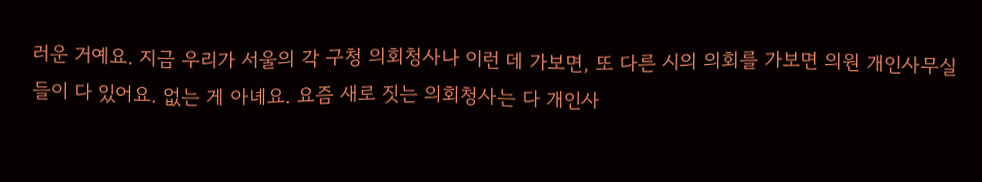러운 거예요. 지금 우리가 서울의 각 구청 의회청사나 이런 데 가보면, 또 다른 시의 의회를 가보면 의원 개인사무실들이 다 있어요. 없는 게 아녜요. 요즘 새로 짓는 의회청사는 다 개인사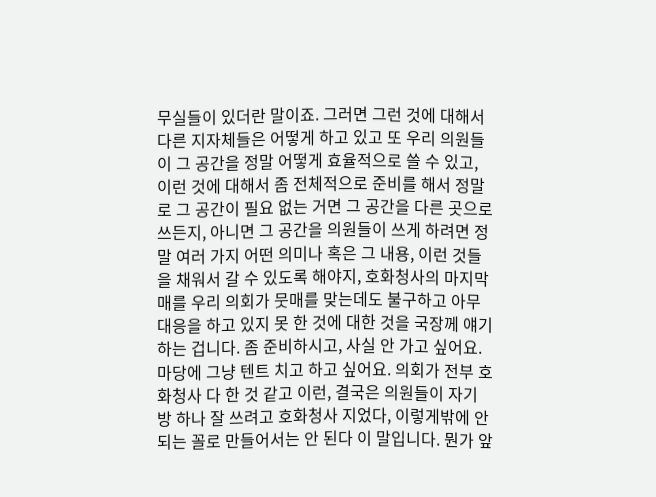무실들이 있더란 말이죠. 그러면 그런 것에 대해서 다른 지자체들은 어떻게 하고 있고 또 우리 의원들이 그 공간을 정말 어떻게 효율적으로 쓸 수 있고, 이런 것에 대해서 좀 전체적으로 준비를 해서 정말로 그 공간이 필요 없는 거면 그 공간을 다른 곳으로 쓰든지, 아니면 그 공간을 의원들이 쓰게 하려면 정말 여러 가지 어떤 의미나 혹은 그 내용, 이런 것들을 채워서 갈 수 있도록 해야지, 호화청사의 마지막 매를 우리 의회가 뭇매를 맞는데도 불구하고 아무 대응을 하고 있지 못 한 것에 대한 것을 국장께 얘기하는 겁니다. 좀 준비하시고, 사실 안 가고 싶어요. 마당에 그냥 텐트 치고 하고 싶어요. 의회가 전부 호화청사 다 한 것 같고 이런, 결국은 의원들이 자기 방 하나 잘 쓰려고 호화청사 지었다, 이렇게밖에 안 되는 꼴로 만들어서는 안 된다 이 말입니다. 뭔가 앞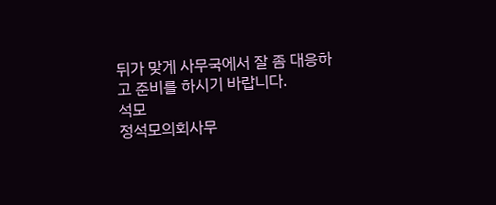뒤가 맞게 사무국에서 잘 좀 대응하고 준비를 하시기 바랍니다.
석모
정석모의회사무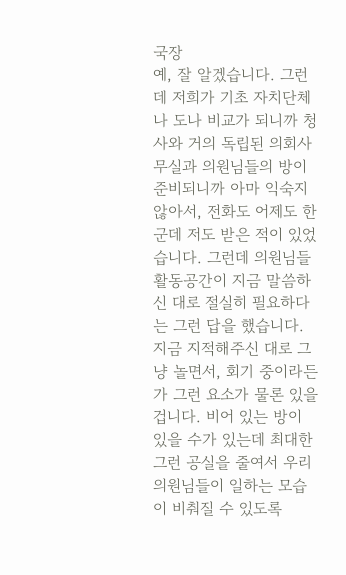국장
예, 잘 알겠습니다. 그런데 저희가 기초 자치단체나 도나 비교가 되니까 청사와 거의 독립된 의회사무실과 의원님들의 방이 준비되니까 아마 익숙지 않아서, 전화도 어제도 한 군데 저도 받은 적이 있었습니다. 그런데 의원님들 활동공간이 지금 말씀하신 대로 절실히 필요하다는 그런 답을 했습니다. 지금 지적해주신 대로 그냥 놀면서, 회기 중이라든가 그런 요소가 물론 있을 겁니다. 비어 있는 방이 있을 수가 있는데 최대한 그런 공실을 줄여서 우리 의원님들이 일하는 모습이 비춰질 수 있도록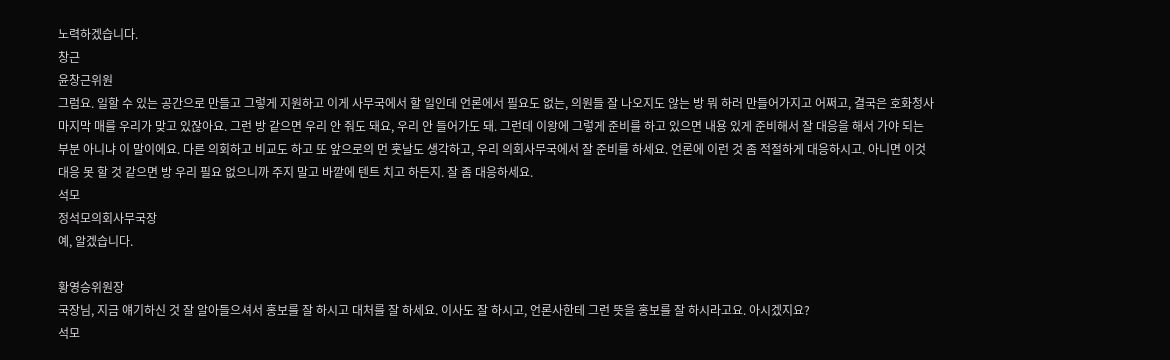노력하겠습니다.
창근
윤창근위원
그럼요. 일할 수 있는 공간으로 만들고 그렇게 지원하고 이게 사무국에서 할 일인데 언론에서 필요도 없는, 의원들 잘 나오지도 않는 방 뭐 하러 만들어가지고 어쩌고, 결국은 호화청사 마지막 매를 우리가 맞고 있잖아요. 그런 방 같으면 우리 안 줘도 돼요, 우리 안 들어가도 돼. 그런데 이왕에 그렇게 준비를 하고 있으면 내용 있게 준비해서 잘 대응을 해서 가야 되는 부분 아니냐 이 말이에요. 다른 의회하고 비교도 하고 또 앞으로의 먼 훗날도 생각하고, 우리 의회사무국에서 잘 준비를 하세요. 언론에 이런 것 좀 적절하게 대응하시고. 아니면 이것 대응 못 할 것 같으면 방 우리 필요 없으니까 주지 말고 바깥에 텐트 치고 하든지. 잘 좀 대응하세요.
석모
정석모의회사무국장
예, 알겠습니다.

황영승위원장
국장님, 지금 얘기하신 것 잘 알아들으셔서 홍보를 잘 하시고 대처를 잘 하세요. 이사도 잘 하시고, 언론사한테 그런 뜻을 홍보를 잘 하시라고요. 아시겠지요?
석모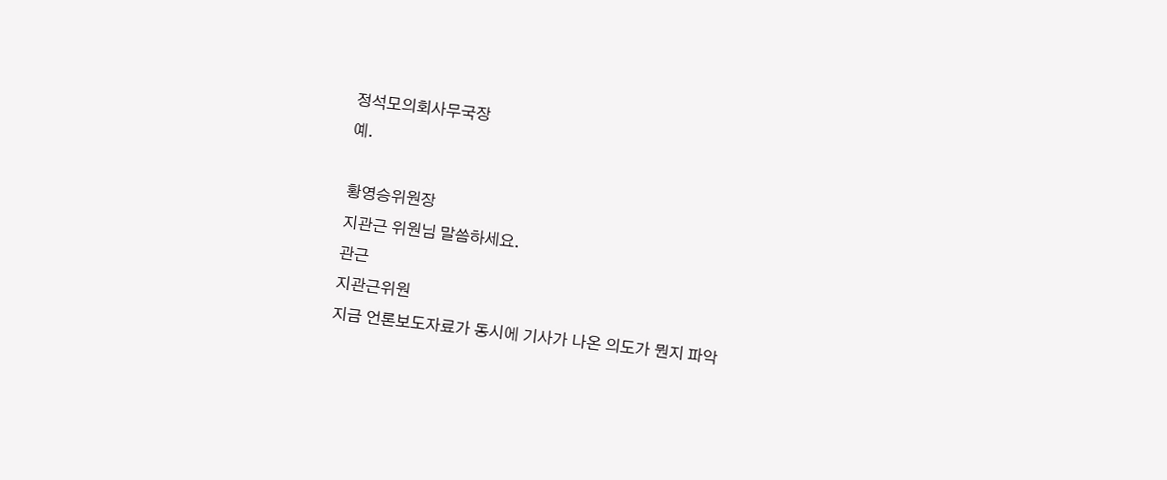정석모의회사무국장
예.

황영승위원장
지관근 위원님 말씀하세요.
관근
지관근위원
지금 언론보도자료가 동시에 기사가 나온 의도가 뭔지 파악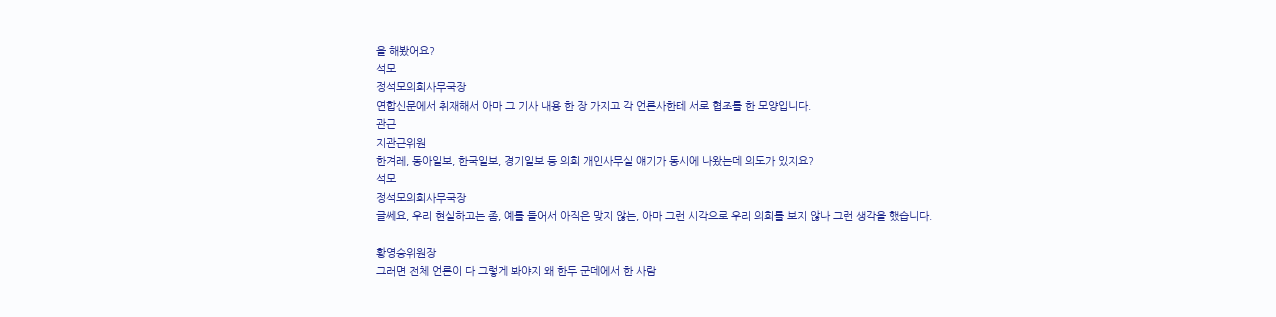을 해봤어요?
석모
정석모의회사무국장
연합신문에서 취재해서 아마 그 기사 내용 한 장 가지고 각 언론사한테 서로 협조를 한 모양입니다.
관근
지관근위원
한겨레, 동아일보, 한국일보, 경기일보 등 의회 개인사무실 얘기가 동시에 나왔는데 의도가 있지요?
석모
정석모의회사무국장
글쎄요, 우리 현실하고는 좀, 예를 들어서 아직은 맞지 않는, 아마 그런 시각으로 우리 의회를 보지 않나 그런 생각을 했습니다.

황영승위원장
그러면 전체 언론이 다 그렇게 봐야지 왜 한두 군데에서 한 사람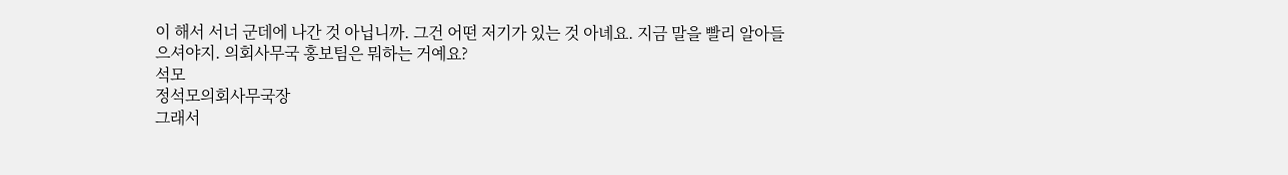이 해서 서너 군데에 나간 것 아닙니까. 그건 어떤 저기가 있는 것 아녜요. 지금 말을 빨리 알아들으셔야지. 의회사무국 홍보팀은 뭐하는 거예요?
석모
정석모의회사무국장
그래서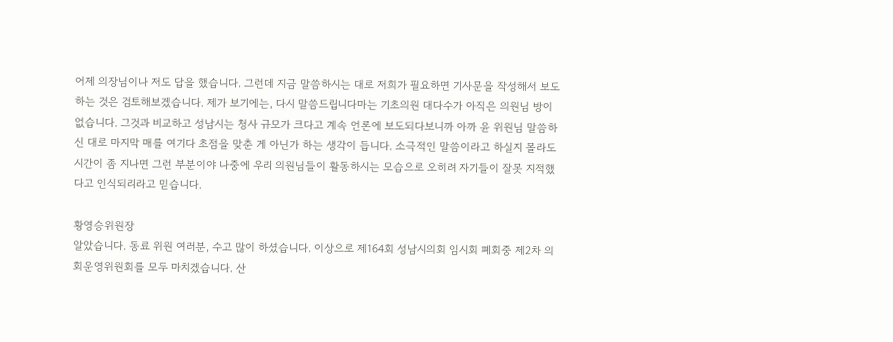어제 의장님이나 저도 답을 했습니다. 그런데 지금 말씀하시는 대로 저희가 필요하면 기사문을 작성해서 보도하는 것은 검토해보겠습니다. 제가 보기에는, 다시 말씀드립니다마는 기초의원 대다수가 아직은 의원님 방이 없습니다. 그것과 비교하고 성남시는 청사 규모가 크다고 계속 언론에 보도되다보니까 아까 윤 위원님 말씀하신 대로 마지막 매를 여기다 초점을 맞춘 게 아닌가 하는 생각이 듭니다. 소극적인 말씀이라고 하실지 몰라도 시간이 좀 지나면 그런 부분이야 나중에 우리 의원님들이 활동하시는 모습으로 오히려 자기들이 잘못 지적했다고 인식되리라고 믿습니다.

황영승위원장
알았습니다. 동료 위원 여러분, 수고 많이 하셨습니다. 이상으로 제164회 성남시의회 임시회 폐회중 제2차 의회운영위원회를 모두 마치겠습니다. 산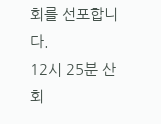회를 선포합니다.
12시 25분 산회